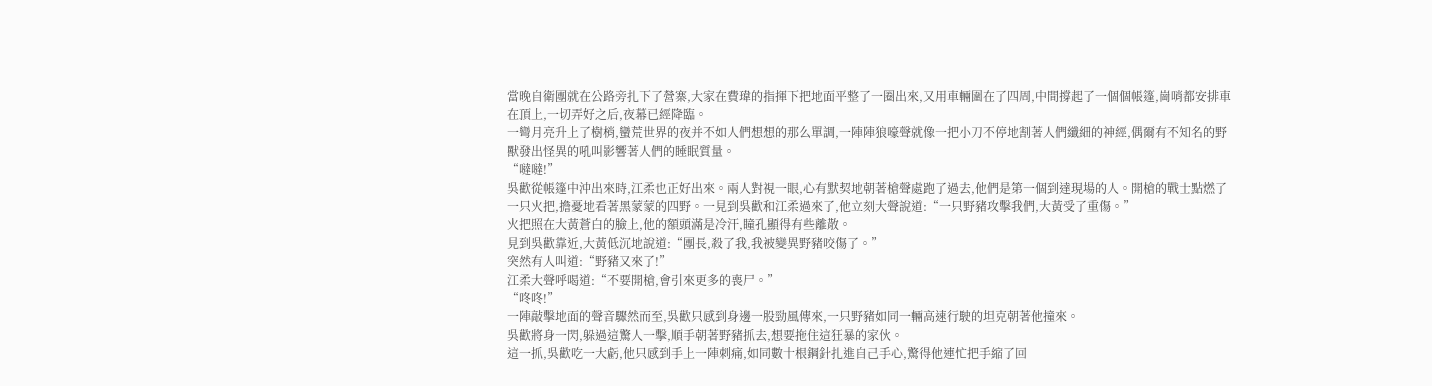當晚自衛團就在公路旁扎下了營寨,大家在費瑋的指揮下把地面平整了一圈出來,又用車輛圍在了四周,中間撐起了一個個帳篷,崗哨都安排車在頂上,一切弄好之后,夜幕已經降臨。
一彎月亮升上了樹梢,蠻荒世界的夜并不如人們想想的那么單調,一陣陣狼嚎聲就像一把小刀不停地割著人們纖細的神經,偶爾有不知名的野獸發出怪異的吼叫影響著人們的睡眠質量。
“噠噠!”
吳歡從帳篷中沖出來時,江柔也正好出來。兩人對視一眼,心有默契地朝著槍聲處跑了過去,他們是第一個到達現場的人。開槍的戰士點燃了一只火把,擔憂地看著黑蒙蒙的四野。一見到吳歡和江柔過來了,他立刻大聲說道:“一只野豬攻擊我們,大黃受了重傷。”
火把照在大黃蒼白的臉上,他的額頭滿是冷汗,瞳孔顯得有些離散。
見到吳歡靠近,大黃低沉地說道:“團長,殺了我,我被變異野豬咬傷了。”
突然有人叫道:“野豬又來了!”
江柔大聲呼喝道:“不要開槍,會引來更多的喪尸。”
“咚咚!”
一陣敲擊地面的聲音驟然而至,吳歡只感到身邊一股勁風傳來,一只野豬如同一輛高速行駛的坦克朝著他撞來。
吳歡將身一閃,躲過這驚人一擊,順手朝著野豬抓去,想要拖住這狂暴的家伙。
這一抓,吳歡吃一大虧,他只感到手上一陣刺痛,如同數十根鋼針扎進自己手心,驚得他連忙把手縮了回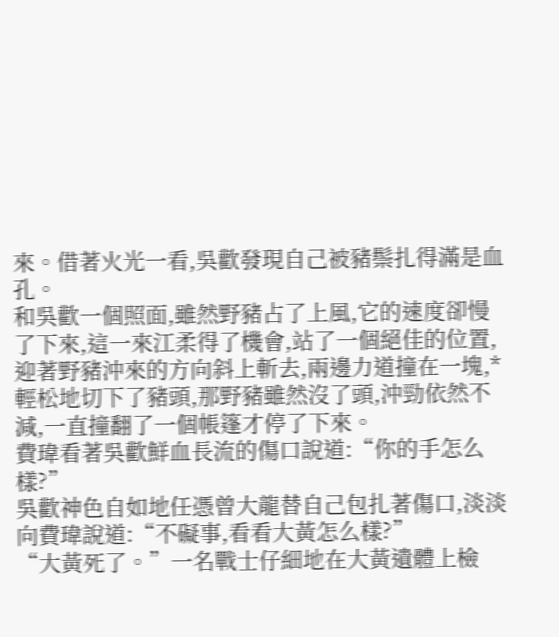來。借著火光一看,吳歡發現自己被豬鬃扎得滿是血孔。
和吳歡一個照面,雖然野豬占了上風,它的速度卻慢了下來,這一來江柔得了機會,站了一個絕佳的位置,迎著野豬沖來的方向斜上斬去,兩邊力道撞在一塊,*輕松地切下了豬頭,那野豬雖然沒了頭,沖勁依然不減,一直撞翻了一個帳篷才停了下來。
費瑋看著吳歡鮮血長流的傷口說道:“你的手怎么樣?”
吳歡神色自如地任憑曾大龍替自己包扎著傷口,淡淡向費瑋說道:“不礙事,看看大黃怎么樣?”
“大黃死了。”一名戰士仔細地在大黃遺體上檢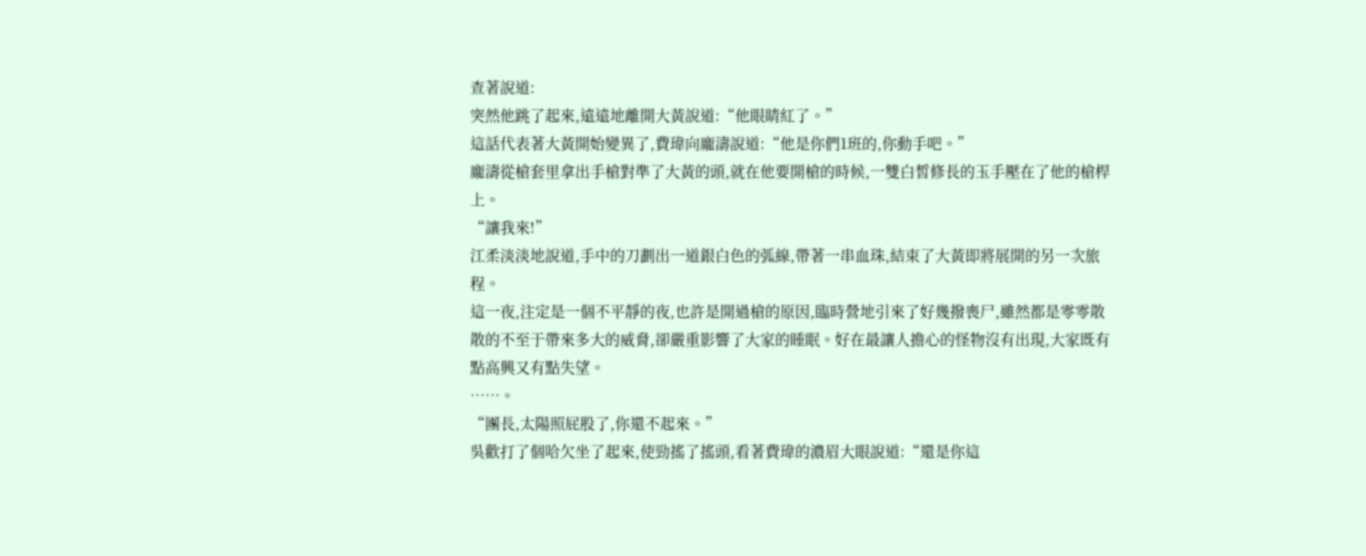查著說道:
突然他跳了起來,遠遠地離開大黃說道:“他眼睛紅了。”
這話代表著大黃開始變異了,費瑋向龐濤說道:“他是你們1班的,你動手吧。”
龐濤從槍套里拿出手槍對準了大黃的頭,就在他要開槍的時候,一雙白皙修長的玉手壓在了他的槍桿上。
“讓我來!”
江柔淡淡地說道,手中的刀劃出一道銀白色的弧線,帶著一串血珠,結束了大黃即將展開的另一次旅程。
這一夜,注定是一個不平靜的夜,也許是開過槍的原因,臨時營地引來了好幾撥喪尸,雖然都是零零散散的不至于帶來多大的威脅,卻嚴重影響了大家的睡眠。好在最讓人擔心的怪物沒有出現,大家既有點高興又有點失望。
……。
“團長,太陽照屁股了,你還不起來。”
吳歡打了個哈欠坐了起來,使勁搖了搖頭,看著費瑋的濃眉大眼說道:“還是你這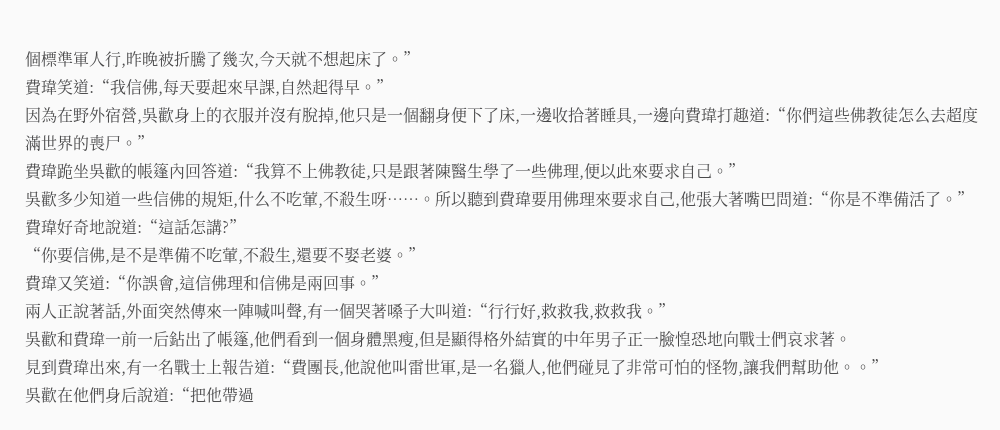個標準軍人行,昨晚被折騰了幾次,今天就不想起床了。”
費瑋笑道:“我信佛,每天要起來早課,自然起得早。”
因為在野外宿營,吳歡身上的衣服并沒有脫掉,他只是一個翻身便下了床,一邊收拾著睡具,一邊向費瑋打趣道:“你們這些佛教徒怎么去超度滿世界的喪尸。”
費瑋跪坐吳歡的帳篷內回答道:“我算不上佛教徒,只是跟著陳醫生學了一些佛理,便以此來要求自己。”
吳歡多少知道一些信佛的規矩,什么不吃葷,不殺生呀……。所以聽到費瑋要用佛理來要求自己,他張大著嘴巴問道:“你是不準備活了。”
費瑋好奇地說道:“這話怎講?”
“你要信佛,是不是準備不吃葷,不殺生,還要不娶老婆。”
費瑋又笑道:“你誤會,這信佛理和信佛是兩回事。”
兩人正說著話,外面突然傳來一陣喊叫聲,有一個哭著嗓子大叫道:“行行好,救救我,救救我。”
吳歡和費瑋一前一后鉆出了帳篷,他們看到一個身體黑瘦,但是顯得格外結實的中年男子正一臉惶恐地向戰士們哀求著。
見到費瑋出來,有一名戰士上報告道:“費團長,他說他叫雷世軍,是一名獵人,他們碰見了非常可怕的怪物,讓我們幫助他。。”
吳歡在他們身后說道:“把他帶過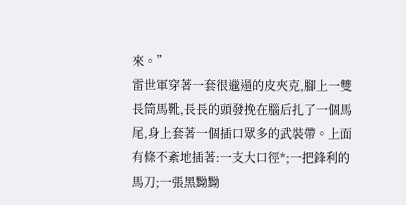來。”
雷世軍穿著一套很邋遢的皮夾克,腳上一雙長筒馬靴,長長的頭發挽在腦后扎了一個馬尾,身上套著一個插口眾多的武裝帶。上面有條不紊地插著:一支大口徑*;一把鋒利的馬刀;一張黑黝黝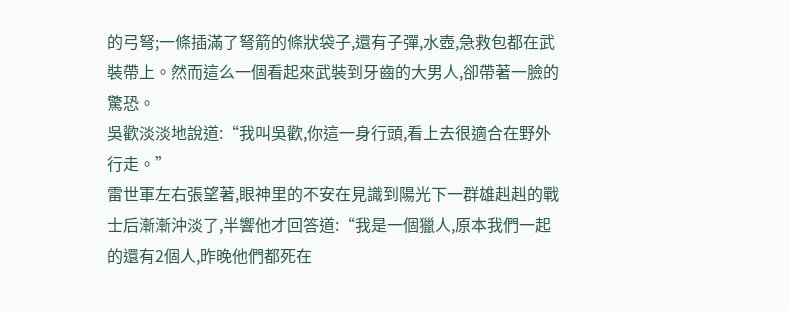的弓弩;一條插滿了弩箭的條狀袋子,還有子彈,水壺,急救包都在武裝帶上。然而這么一個看起來武裝到牙齒的大男人,卻帶著一臉的驚恐。
吳歡淡淡地說道:“我叫吳歡,你這一身行頭,看上去很適合在野外行走。”
雷世軍左右張望著,眼神里的不安在見識到陽光下一群雄赳赳的戰士后漸漸沖淡了,半響他才回答道:“我是一個獵人,原本我們一起的還有2個人,昨晚他們都死在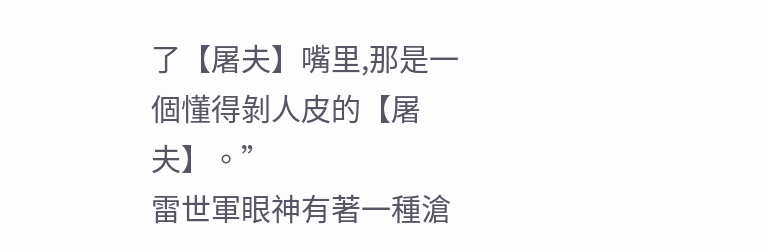了【屠夫】嘴里,那是一個懂得剝人皮的【屠夫】。”
雷世軍眼神有著一種滄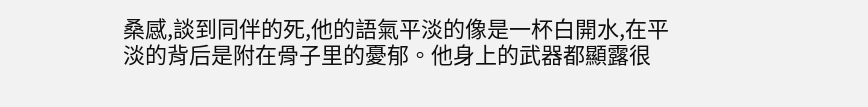桑感,談到同伴的死,他的語氣平淡的像是一杯白開水,在平淡的背后是附在骨子里的憂郁。他身上的武器都顯露很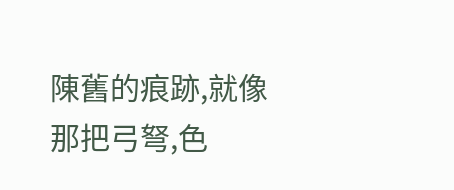陳舊的痕跡,就像那把弓弩,色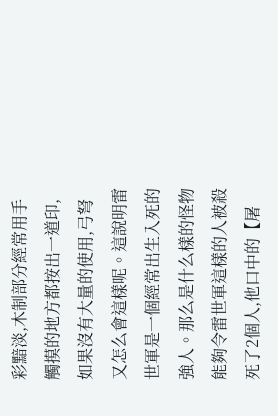彩黯淡,木制部分經常用手觸摸的地方都按出一道印,如果沒有大量的使用,弓弩又怎么會這樣呢。這說明雷世軍是一個經常出生入死的強人。那么是什么樣的怪物能夠令雷世軍這樣的人被殺死了2個人,他口中的【屠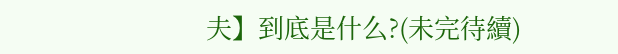夫】到底是什么?(未完待續)